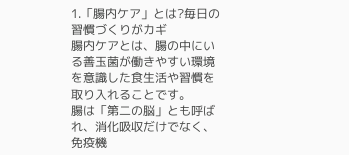1.「腸内ケア」とは?毎日の習慣づくりがカギ
腸内ケアとは、腸の中にいる善玉菌が働きやすい環境を意識した食生活や習慣を取り入れることです。
腸は「第二の脳」とも呼ばれ、消化吸収だけでなく、免疫機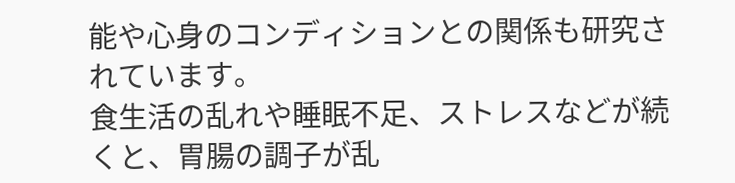能や心身のコンディションとの関係も研究されています。
食生活の乱れや睡眠不足、ストレスなどが続くと、胃腸の調子が乱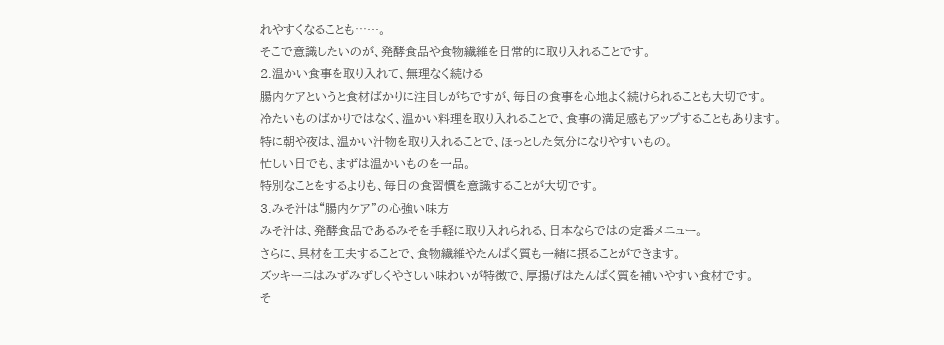れやすくなることも⋯…。
そこで意識したいのが、発酵食品や食物繊維を日常的に取り入れることです。
2.温かい食事を取り入れて、無理なく続ける
腸内ケアというと食材ばかりに注目しがちですが、毎日の食事を心地よく続けられることも大切です。
冷たいものばかりではなく、温かい料理を取り入れることで、食事の満足感もアップすることもあります。
特に朝や夜は、温かい汁物を取り入れることで、ほっとした気分になりやすいもの。
忙しい日でも、まずは温かいものを一品。
特別なことをするよりも、毎日の食習慣を意識することが大切です。
3.みそ汁は“腸内ケア”の心強い味方
みそ汁は、発酵食品であるみそを手軽に取り入れられる、日本ならではの定番メニュー。
さらに、具材を工夫することで、食物繊維やたんぱく質も一緒に摂ることができます。
ズッキーニはみずみずしくやさしい味わいが特徴で、厚揚げはたんぱく質を補いやすい食材です。
そ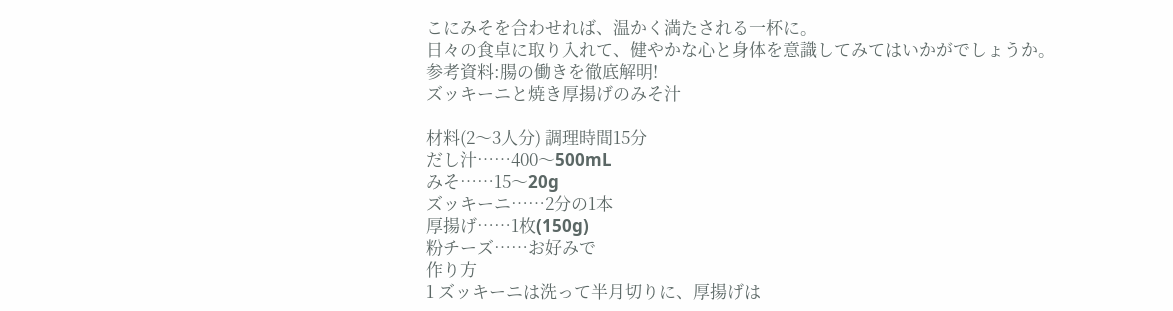こにみそを合わせれば、温かく満たされる一杯に。
日々の食卓に取り入れて、健やかな心と身体を意識してみてはいかがでしょうか。
参考資料:腸の働きを徹底解明!
ズッキーニと焼き厚揚げのみそ汁

材料(2〜3人分) 調理時間15分
だし汁……400〜500mL
みそ……15〜20g
ズッキーニ⋯⋯2分の1本
厚揚げ……1枚(150g)
粉チーズ⋯⋯お好みで
作り方
1 ズッキーニは洗って半月切りに、厚揚げは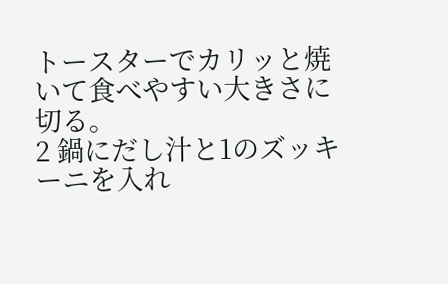トースターでカリッと焼いて食べやすい大きさに切る。
2 鍋にだし汁と1のズッキーニを入れ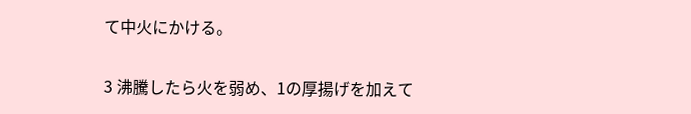て中火にかける。

3 沸騰したら火を弱め、1の厚揚げを加えて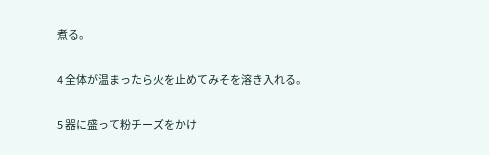煮る。

4 全体が温まったら火を止めてみそを溶き入れる。

5 器に盛って粉チーズをかけ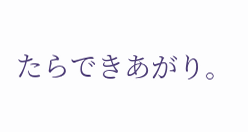たらできあがり。